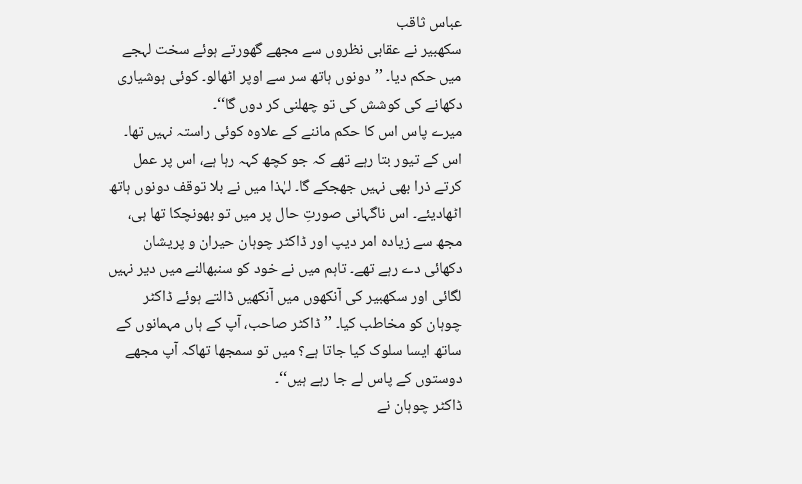عباس ثاقب
سکھبیر نے عقابی نظروں سے مجھے گھورتے ہوئے سخت لہجے میں حکم دیا۔ ’’دونوں ہاتھ سر سے اوپر اٹھالو۔ کوئی ہوشیاری دکھانے کی کوشش کی تو چھلنی کر دوں گا‘‘۔
میرے پاس اس کا حکم ماننے کے علاوہ کوئی راستہ نہیں تھا۔ اس کے تیور بتا رہے تھے کہ جو کچھ کہہ رہا ہے، اس پر عمل کرتے ذرا بھی نہیں جھجکے گا۔ لہٰذا میں نے بلا توقف دونوں ہاتھ اٹھادیئے۔ اس ناگہانی صورتِ حال پر میں تو بھونچکا تھا ہی، مجھ سے زیادہ امر دیپ اور ڈاکٹر چوہان حیران و پریشان دکھائی دے رہے تھے۔ تاہم میں نے خود کو سنبھالنے میں دیر نہیں لگائی اور سکھبیر کی آنکھوں میں آنکھیں ڈالتے ہوئے ڈاکٹر چوہان کو مخاطب کیا۔ ’’ ڈاکٹر صاحب، آپ کے ہاں مہمانوں کے ساتھ ایسا سلوک کیا جاتا ہے؟ میں تو سمجھا تھاکہ آپ مجھے دوستوں کے پاس لے جا رہے ہیں‘‘۔
ڈاکٹر چوہان نے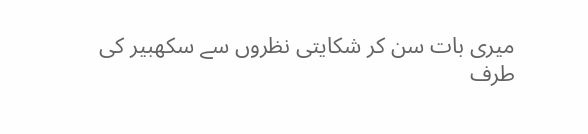میری بات سن کر شکایتی نظروں سے سکھبیر کی طرف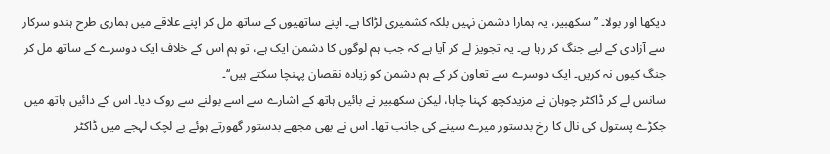دیکھا اور بولا۔ ’’سکھبیر، یہ ہمارا دشمن نہیں بلکہ کشمیری لڑاکا ہے۔ اپنے ساتھیوں کے ساتھ مل کر اپنے علاقے میں ہماری طرح ہندو سرکار سے آزادی کے لیے جنگ کر رہا ہے۔ یہ تجویز لے کر آیا ہے کہ جب ہم لوگوں کا دشمن ایک ہے، تو ہم اس کے خلاف ایک دوسرے کے ساتھ مل کر جنگ کیوں نہ کریں۔ ایک دوسرے سے تعاون کر کے ہم دشمن کو زیادہ نقصان پہنچا سکتے ہیں‘‘۔
سانس لے کر ڈاکٹر چوہان نے مزیدکچھ کہنا چاہا، لیکن سکھبیر نے بائیں ہاتھ کے اشارے سے اسے بولنے سے روک دیا۔ اس کے دائیں ہاتھ میں جکڑے پستول کی نال کا رخ بدستور میرے سینے کی جانب تھا۔ اس نے بھی مجھے بدستور گھورتے ہوئے بے لچک لہجے میں ڈاکٹر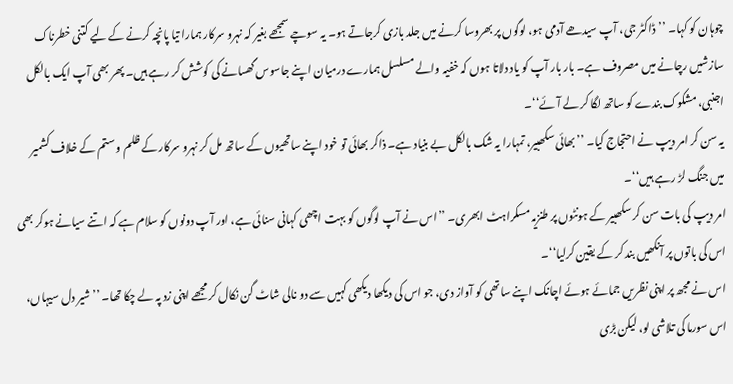چوہان کو کہا۔ ’’ڈاکٹر جی، آپ سیدھے آدمی ہو، لوگوں پر بھروسا کرنے میں جلد بازی کرجاتے ہو۔ یہ سوچے سمجھے بغیر کہ نہرو سرکار ہمارا تیا پانچہ کرنے کے لیے کتنی خطرناک سازشیں رچانے میں مصروف ہے۔ بار بار آپ کو یاد دلاتا ہوں کہ خفیہ والے مسلسل ہمارے درمیان اپنے جاسوس گھسانے کی کوشش کر رہے ہیں۔ پھر بھی آپ ایک بالکل اجنبی، مشکوک بندے کو ساتھ لگا کر لے آئے‘‘۔
یہ سن کر امر دیپ نے احتجاج کیا۔ ’’بھائی سکھبیر، تمہارا یہ شک بالکل بے بنیاد ہے۔ ذاکر بھائی تو خود اپنے ساتھیوں کے ساتھ مل کر نہرو سرکار کے ظلم و ستم کے خلاف کشمیر میں جنگ لڑ رہے ہیں‘‘۔
امر دیپ کی بات سن کر سکھبیر کے ہونٹوں پر طنزیہ مسکراہٹ ابھری۔ ’’اس نے آپ لوگوں کو بہت اچھی کہانی سنائی ہے، اور آپ دونوں کو سلام ہے کہ اتنے سیانے ہوکر بھی اس کی باتوں پر آنکھیں بند کر کے یقین کرلیا‘‘۔
اس نے مجھ پر اپنی نظریں جمائے ہوئے اچانک اپنے ساتھی کو آواز دی، جو اس کی دیکھا دیکھی کہیں سے دو نالی شاٹ گن نکال کر مجھے اپنی زد پہ لے چکا تھا۔ ’’شیر دل سیہاں، اس سورما کی تلاشی لو، لیکن بڑی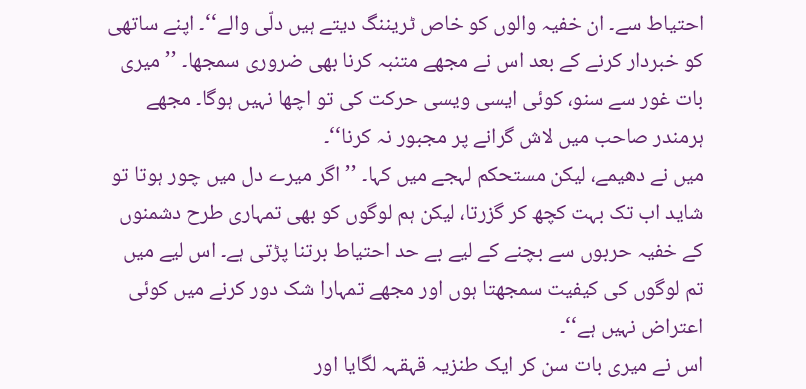احتیاط سے۔ ان خفیہ والوں کو خاص ٹریننگ دیتے ہیں دلّی والے‘‘۔ اپنے ساتھی کو خبردار کرنے کے بعد اس نے مجھے متنبہ کرنا بھی ضروری سمجھا۔ ’’میری بات غور سے سنو، کوئی ایسی ویسی حرکت کی تو اچھا نہیں ہوگا۔ مجھے ہرمندر صاحب میں لاش گرانے پر مجبور نہ کرنا‘‘۔
میں نے دھیمے، لیکن مستحکم لہجے میں کہا۔ ’’اگر میرے دل میں چور ہوتا تو شاید اب تک بہت کچھ کر گزرتا، لیکن ہم لوگوں کو بھی تمہاری طرح دشمنوں کے خفیہ حربوں سے بچنے کے لیے بے حد احتیاط برتنا پڑتی ہے۔ اس لیے میں تم لوگوں کی کیفیت سمجھتا ہوں اور مجھے تمہارا شک دور کرنے میں کوئی اعتراض نہیں ہے‘‘۔
اس نے میری بات سن کر ایک طنزیہ قہقہہ لگایا اور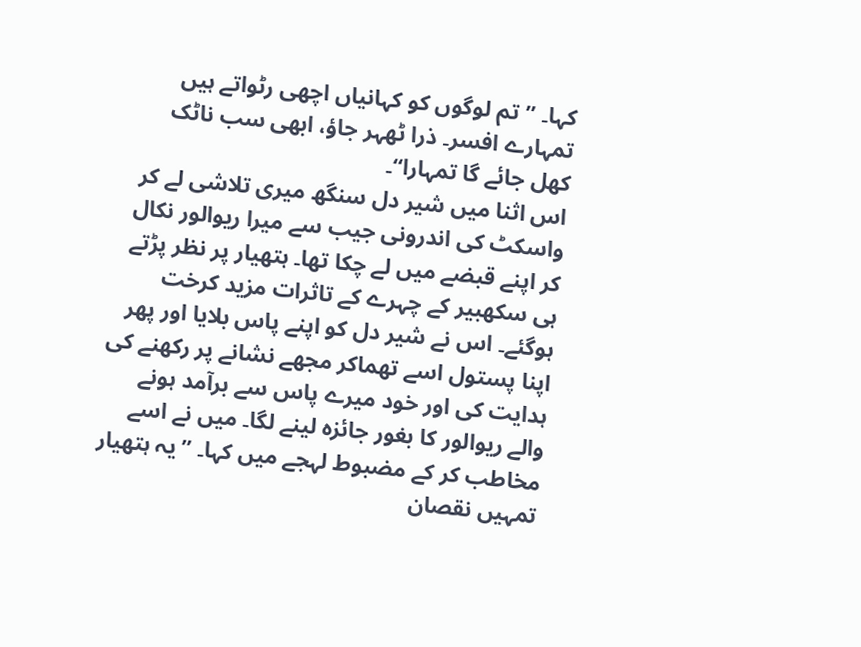کہا۔ ’’تم لوگوں کو کہانیاں اچھی رٹواتے ہیں تمہارے افسر۔ ذرا ٹھہر جاؤ، ابھی سب ناٹک کھل جائے گا تمہارا‘‘۔
اس اثنا میں شیر دل سنگھ میری تلاشی لے کر واسکٹ کی اندرونی جیب سے میرا ریوالور نکال کر اپنے قبضے میں لے چکا تھا۔ ہتھیار پر نظر پڑتے ہی سکھبیر کے چہرے کے تاثرات مزید کرخت ہوگئے۔ اس نے شیر دل کو اپنے پاس بلایا اور پھر اپنا پستول اسے تھماکر مجھے نشانے پر رکھنے کی ہدایت کی اور خود میرے پاس سے برآمد ہونے والے ریوالور کا بغور جائزہ لینے لگا۔ میں نے اسے مخاطب کر کے مضبوط لہجے میں کہا۔ ’’یہ ہتھیار تمہیں نقصان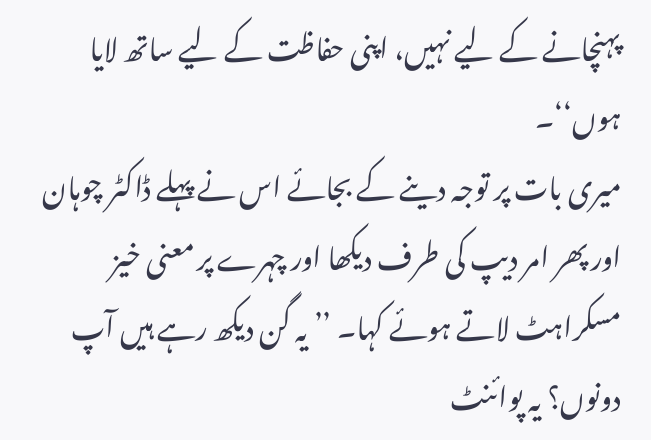پہنچانے کے لیے نہیں، اپنی حفاظت کے لیے ساتھ لایا ہوں‘‘۔
میری بات پر توجہ دینے کے بجائے اس نے پہلے ڈاکٹر چوہان اور پھر امر دیپ کی طرف دیکھا اور چہرے پر معنی خیز مسکراہٹ لاتے ہوئے کہا۔ ’’ یہ گن دیکھ رہے ہیں آپ دونوں؟ یہ پوائنٹ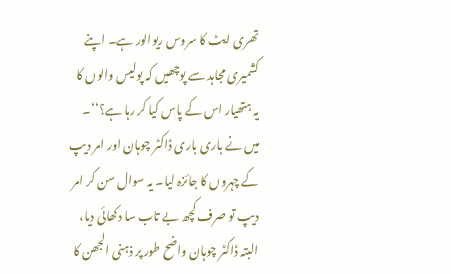تھری ایٹ کا سروس ریوالور ہے۔ اپنے کشمیری مجاہد سے پوچھیں کہ پولیس والوں کا یہ ہتھیار اس کے پاس کیا کر رہا ہے؟‘‘۔
میں نے باری باری ڈاکٹر چوہان اور امر دیپ کے چہروں کا جائزہ لیا۔ یہ سوال سن کر امر دیپ تو صرف کچھ بے تاب سا دکھائی دیا، البتہ ڈاکٹر چوہان واضح طور پر ذہنی الجھن کا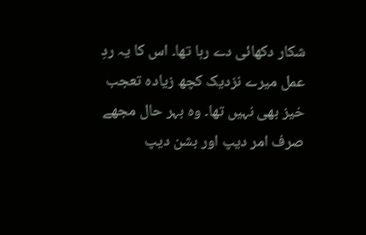شکار دکھائی دے رہا تھا۔ اس کا یہ ردِ عمل میرے نزدیک کچھ زیادہ تعجب خیز بھی نہیں تھا۔ وہ بہر حال مجھے صرف امر دیپ اور بشن دیپ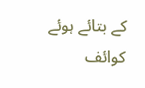کے بتائے ہوئے کوائف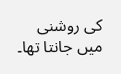کی روشنی میں جانتا تھا۔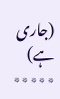(جاری ہے)
٭٭٭٭٭